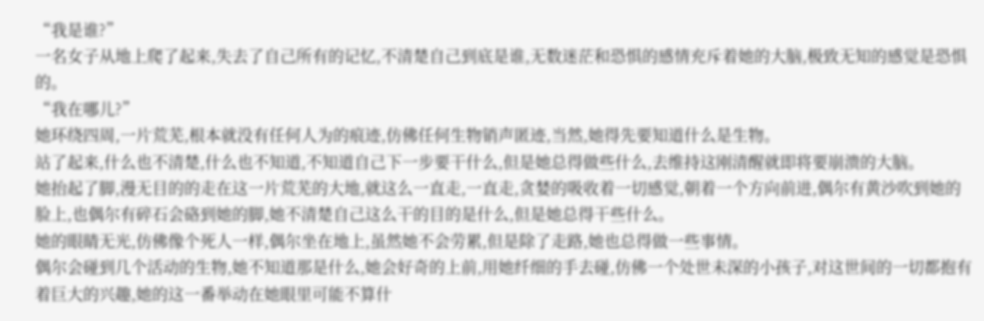“我是谁?”
一名女子从地上爬了起来,失去了自己所有的记忆,不清楚自己到底是谁,无数迷茫和恐惧的感情充斥着她的大脑,极致无知的感觉是恐惧的。
“我在哪儿?”
她环绕四周,一片荒芜,根本就没有任何人为的痕迹,仿佛任何生物销声匿迹,当然,她得先要知道什么是生物。
站了起来,什么也不清楚,什么也不知道,不知道自己下一步要干什么,但是她总得做些什么,去维持这刚清醒就即将要崩溃的大脑。
她抬起了脚,漫无目的的走在这一片荒芜的大地,就这么一直走,一直走,贪婪的吸收着一切感觉,朝着一个方向前进,偶尔有黄沙吹到她的脸上,也偶尔有碎石会硌到她的脚,她不清楚自己这么干的目的是什么,但是她总得干些什么。
她的眼睛无光,仿佛像个死人一样,偶尔坐在地上,虽然她不会劳累,但是除了走路,她也总得做一些事情。
偶尔会碰到几个活动的生物,她不知道那是什么,她会好奇的上前,用她纤细的手去碰,仿佛一个处世未深的小孩子,对这世间的一切都抱有着巨大的兴趣,她的这一番举动在她眼里可能不算什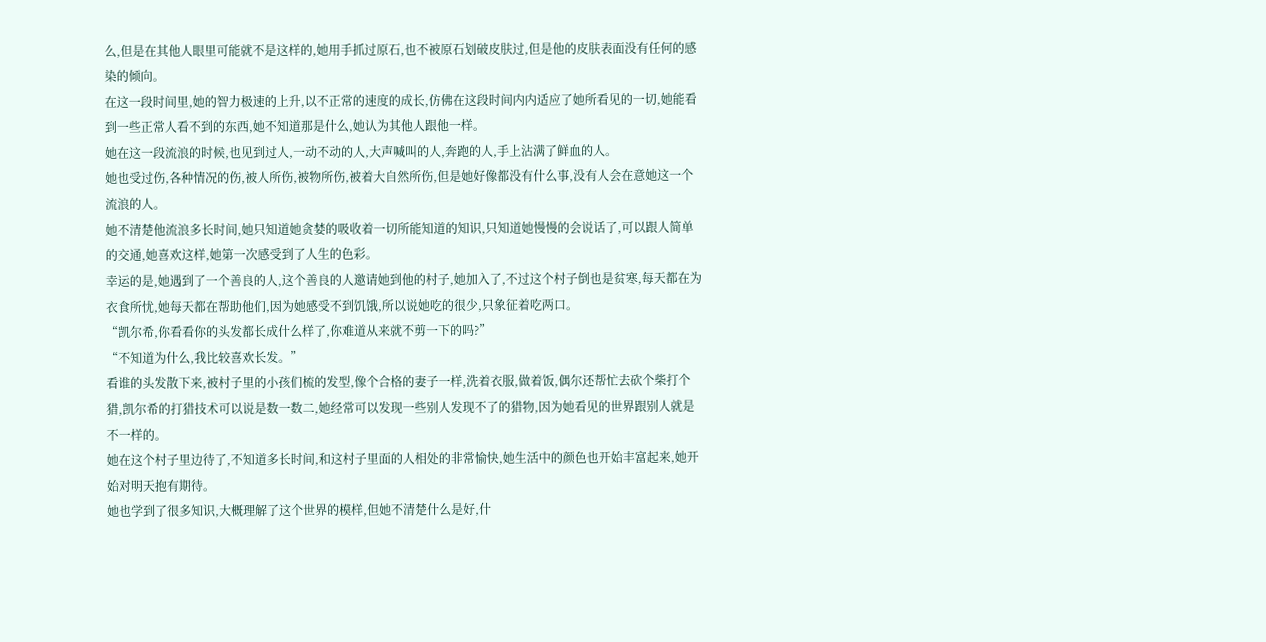么,但是在其他人眼里可能就不是这样的,她用手抓过原石,也不被原石划破皮肤过,但是他的皮肤表面没有任何的感染的倾向。
在这一段时间里,她的智力极速的上升,以不正常的速度的成长,仿佛在这段时间内内适应了她所看见的一切,她能看到一些正常人看不到的东西,她不知道那是什么,她认为其他人跟他一样。
她在这一段流浪的时候,也见到过人,一动不动的人,大声喊叫的人,奔跑的人,手上沾满了鲜血的人。
她也受过伤,各种情况的伤,被人所伤,被物所伤,被着大自然所伤,但是她好像都没有什么事,没有人会在意她这一个流浪的人。
她不清楚他流浪多长时间,她只知道她贪婪的吸收着一切所能知道的知识,只知道她慢慢的会说话了,可以跟人简单的交通,她喜欢这样,她第一次感受到了人生的色彩。
幸运的是,她遇到了一个善良的人,这个善良的人邀请她到他的村子,她加入了,不过这个村子倒也是贫寒,每天都在为衣食所忧,她每天都在帮助他们,因为她感受不到饥饿,所以说她吃的很少,只象征着吃两口。
“凯尔希,你看看你的头发都长成什么样了,你难道从来就不剪一下的吗?”
“不知道为什么,我比较喜欢长发。”
看谁的头发散下来,被村子里的小孩们梳的发型,像个合格的妻子一样,洗着衣服,做着饭,偶尔还帮忙去砍个柴打个猎,凯尔希的打猎技术可以说是数一数二,她经常可以发现一些别人发现不了的猎物,因为她看见的世界跟别人就是不一样的。
她在这个村子里边待了,不知道多长时间,和这村子里面的人相处的非常愉快,她生活中的颜色也开始丰富起来,她开始对明天抱有期待。
她也学到了很多知识,大概理解了这个世界的模样,但她不清楚什么是好,什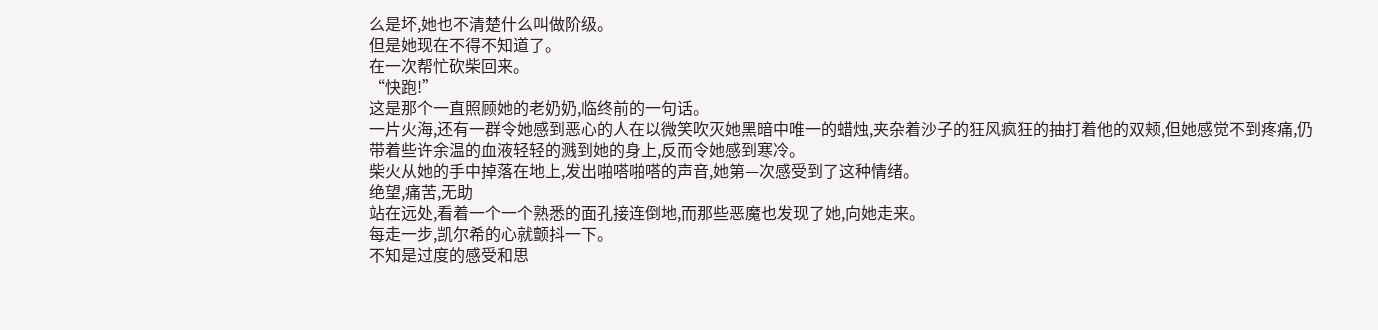么是坏,她也不清楚什么叫做阶级。
但是她现在不得不知道了。
在一次帮忙砍柴回来。
“快跑!”
这是那个一直照顾她的老奶奶,临终前的一句话。
一片火海,还有一群令她感到恶心的人在以微笑吹灭她黑暗中唯一的蜡烛,夹杂着沙子的狂风疯狂的抽打着他的双颊,但她感觉不到疼痛,仍带着些许余温的血液轻轻的溅到她的身上,反而令她感到寒冷。
柴火从她的手中掉落在地上,发出啪嗒啪嗒的声音,她第—次感受到了这种情绪。
绝望,痛苦,无助
站在远处,看着一个一个熟悉的面孔接连倒地,而那些恶魔也发现了她,向她走来。
每走一步,凯尔希的心就颤抖一下。
不知是过度的感受和思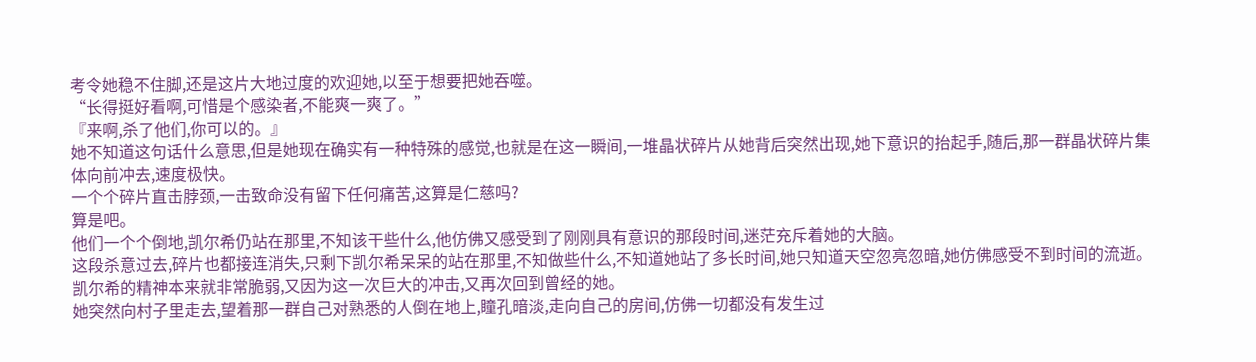考令她稳不住脚,还是这片大地过度的欢迎她,以至于想要把她吞噬。
“长得挺好看啊,可惜是个感染者,不能爽一爽了。”
『来啊,杀了他们,你可以的。』
她不知道这句话什么意思,但是她现在确实有一种特殊的感觉,也就是在这一瞬间,一堆晶状碎片从她背后突然出现,她下意识的抬起手,随后,那一群晶状碎片集体向前冲去,速度极快。
一个个碎片直击脖颈,一击致命没有留下任何痛苦,这算是仁慈吗?
算是吧。
他们一个个倒地,凯尔希仍站在那里,不知该干些什么,他仿佛又感受到了刚刚具有意识的那段时间,迷茫充斥着她的大脑。
这段杀意过去,碎片也都接连消失,只剩下凯尔希呆呆的站在那里,不知做些什么,不知道她站了多长时间,她只知道天空忽亮忽暗,她仿佛感受不到时间的流逝。
凯尔希的精神本来就非常脆弱,又因为这一次巨大的冲击,又再次回到曾经的她。
她突然向村子里走去,望着那一群自己对熟悉的人倒在地上,瞳孔暗淡,走向自己的房间,仿佛一切都没有发生过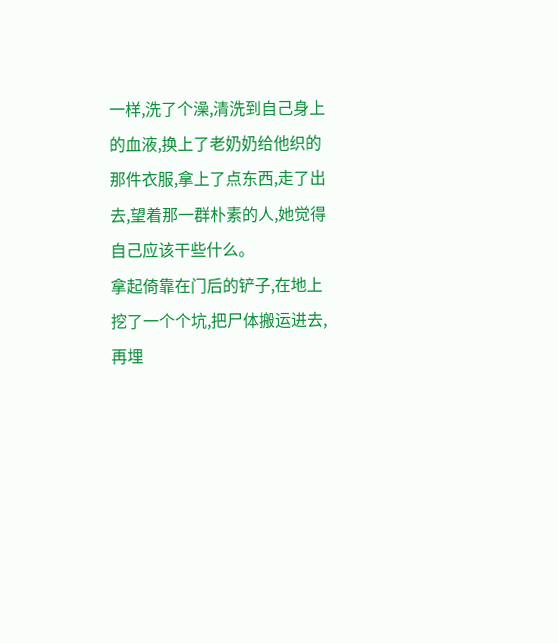一样,洗了个澡,清洗到自己身上的血液,换上了老奶奶给他织的那件衣服,拿上了点东西,走了出去,望着那一群朴素的人,她觉得自己应该干些什么。
拿起倚靠在门后的铲子,在地上挖了一个个坑,把尸体搬运进去,再埋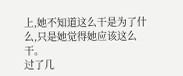上,她不知道这么干是为了什么,只是她觉得她应该这么干。
过了几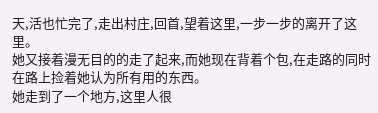天,活也忙完了,走出村庄,回首,望着这里,一步一步的离开了这里。
她又接着漫无目的的走了起来,而她现在背着个包,在走路的同时在路上捡着她认为所有用的东西。
她走到了一个地方,这里人很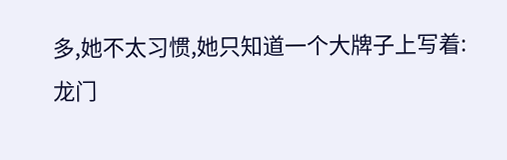多,她不太习惯,她只知道一个大牌子上写着:
龙门